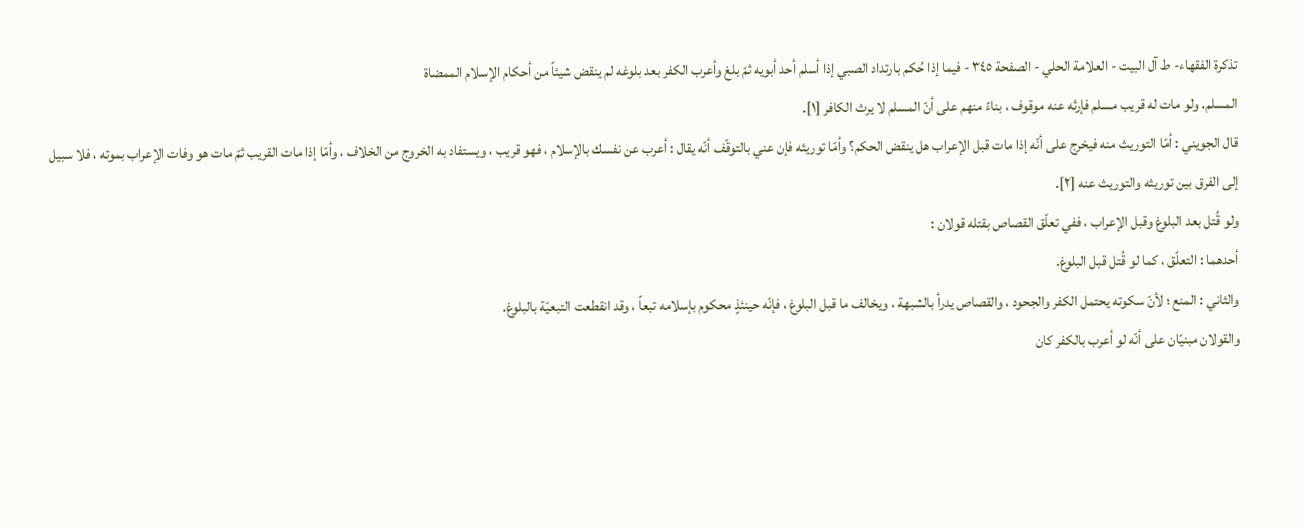تذكرة الفقهاء- ط آل البيت - العلامة الحلي - الصفحة ٣٤٥ - فيما إذا حُكم بارتداد الصبي إذا أسلم أحد أبويه ثمّ بلغ وأعرب الكفر بعد بلوغه لم ينقض شيئاً من أحكام الإسلام الممضاة
المسلم. ولو مات له قريب مسلم فإرثه عنه موقوف ، بناءً منهم على أنّ المسلم لا يرث الكافر [١].
قال الجويني : أمّا التوريث منه فيخرج على أنّه إذا مات قبل الإعراب هل ينقض الحكم؟ وأمّا توريثه فإن عني بالتوقّف أنّه يقال : أعرب عن نفسك بالإسلام ، فهو قريب ، ويستفاد به الخروج من الخلاف ، وأمّا إذا مات القريب ثمّ مات هو وفات الإعراب بموته ، فلا سبيل إلى الفرق بين توريثه والتوريث عنه [٢].
ولو قُتل بعد البلوغ وقبل الإعراب ، ففي تعلّق القصاص بقتله قولان :
أحدهما : التعلّق ، كما لو قُتل قبل البلوغ.
والثاني : المنع ؛ لأنّ سكوته يحتمل الكفر والجحود ، والقصاص يدرأ بالشبهة ، ويخالف ما قبل البلوغ ، فإنّه حينئذٍ محكوم بإسلامه تبعاً ، وقد انقطعت التبعيّة بالبلوغ.
والقولان مبنيّان على أنّه لو أعرب بالكفر كان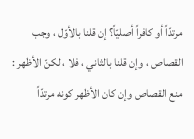مرتدّاً أو كافراً أصليّاً؟ إن قلنا بالأوّل ، وجب القصاص ، وإن قلنا بالثاني ، فلا ، لكنّ الأظهر : منع القصاص وإن كان الأظهر كونه مرتدّاً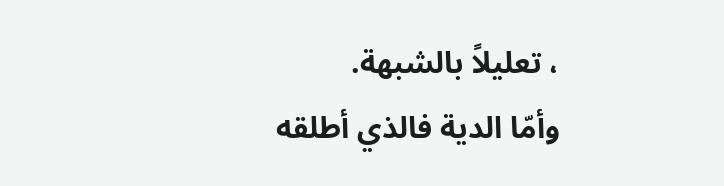، تعليلاً بالشبهة.
وأمّا الدية فالذي أطلقه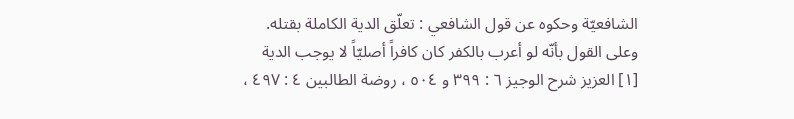الشافعيّة وحكوه عن قول الشافعي : تعلّق الدية الكاملة بقتله.
وعلى القول بأنّه لو أعرب بالكفر كان كافراً أصليّاً لا يوجب الدية
[١] العزيز شرح الوجيز ٦ : ٣٩٩ و ٥٠٤ ، روضة الطالبين ٤ : ٤٩٧ ،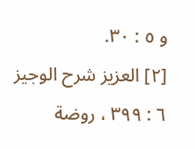و ٥ : ٣٠.
[٢] العزيز شرح الوجيز ٦ : ٣٩٩ ، روضة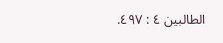الطالبين ٤ : ٤٩٧.